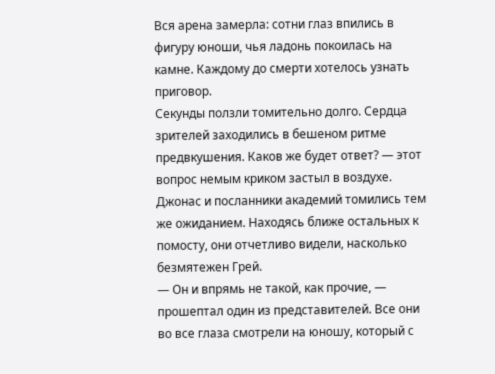Вся арена замерла: сотни глаз впились в фигуру юноши, чья ладонь покоилась на камне. Каждому до смерти хотелось узнать приговор.
Секунды ползли томительно долго. Сердца зрителей заходились в бешеном ритме предвкушения. Каков же будет ответ? — этот вопрос немым криком застыл в воздухе.
Джонас и посланники академий томились тем же ожиданием. Находясь ближе остальных к помосту, они отчетливо видели, насколько безмятежен Грей.
— Он и впрямь не такой, как прочие, — прошептал один из представителей. Все они во все глаза смотрели на юношу, который с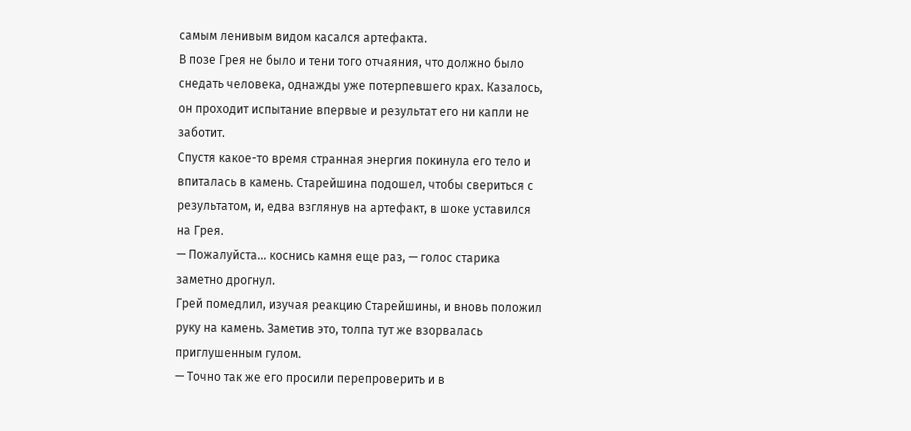самым ленивым видом касался артефакта.
В позе Грея не было и тени того отчаяния, что должно было снедать человека, однажды уже потерпевшего крах. Казалось, он проходит испытание впервые и результат его ни капли не заботит.
Спустя какое-то время странная энергия покинула его тело и впиталась в камень. Старейшина подошел, чтобы свериться с результатом, и, едва взглянув на артефакт, в шоке уставился на Грея.
— Пожалуйста... коснись камня еще раз, — голос старика заметно дрогнул.
Грей помедлил, изучая реакцию Старейшины, и вновь положил руку на камень. Заметив это, толпа тут же взорвалась приглушенным гулом.
— Точно так же его просили перепроверить и в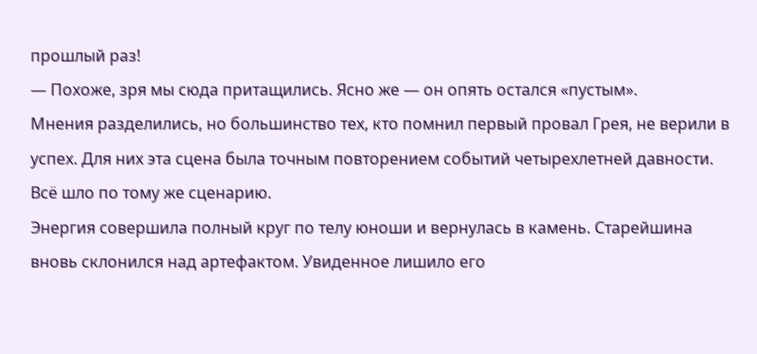прошлый раз!
— Похоже, зря мы сюда притащились. Ясно же — он опять остался «пустым».
Мнения разделились, но большинство тех, кто помнил первый провал Грея, не верили в успех. Для них эта сцена была точным повторением событий четырехлетней давности. Всё шло по тому же сценарию.
Энергия совершила полный круг по телу юноши и вернулась в камень. Старейшина вновь склонился над артефактом. Увиденное лишило его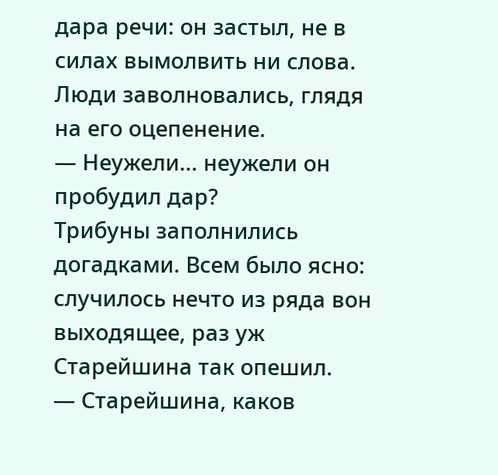дара речи: он застыл, не в силах вымолвить ни слова.
Люди заволновались, глядя на его оцепенение.
— Неужели... неужели он пробудил дар?
Трибуны заполнились догадками. Всем было ясно: случилось нечто из ряда вон выходящее, раз уж Старейшина так опешил.
— Старейшина, каков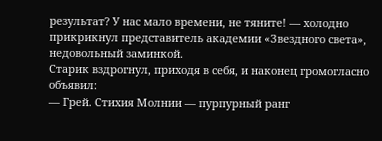результат? У нас мало времени, не тяните! — холодно прикрикнул представитель академии «Звездного света», недовольный заминкой.
Старик вздрогнул, приходя в себя, и наконец громогласно объявил:
— Грей. Стихия Молнии — пурпурный ранг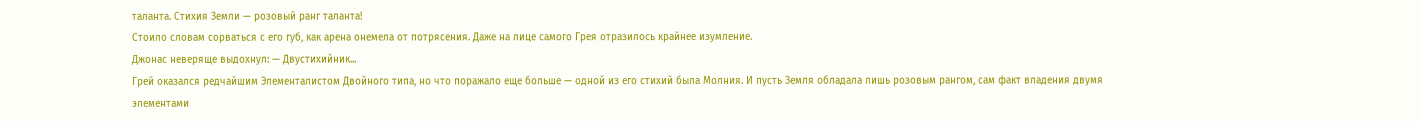таланта. Стихия Земли — розовый ранг таланта!
Стоило словам сорваться с его губ, как арена онемела от потрясения. Даже на лице самого Грея отразилось крайнее изумление.
Джонас неверяще выдохнул: — Двустихийник...
Грей оказался редчайшим Элементалистом Двойного типа, но что поражало еще больше — одной из его стихий была Молния. И пусть Земля обладала лишь розовым рангом, сам факт владения двумя элементами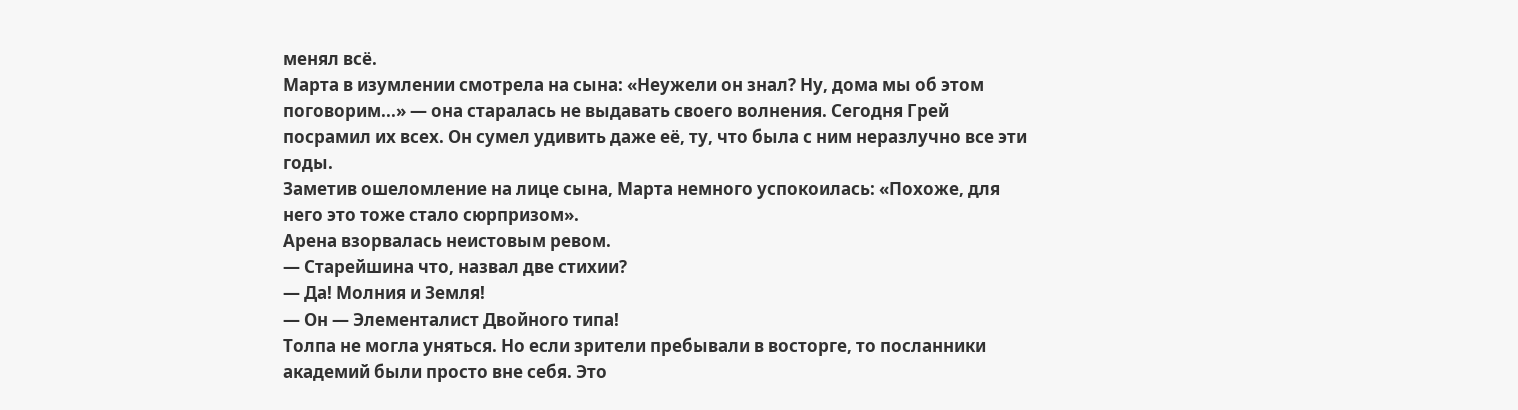менял всё.
Марта в изумлении смотрела на сына: «Неужели он знал? Ну, дома мы об этом поговорим...» — она старалась не выдавать своего волнения. Сегодня Грей посрамил их всех. Он сумел удивить даже её, ту, что была с ним неразлучно все эти годы.
Заметив ошеломление на лице сына, Марта немного успокоилась: «Похоже, для него это тоже стало сюрпризом».
Арена взорвалась неистовым ревом.
— Старейшина что, назвал две стихии?
— Да! Молния и Земля!
— Он — Элементалист Двойного типа!
Толпа не могла уняться. Но если зрители пребывали в восторге, то посланники академий были просто вне себя. Это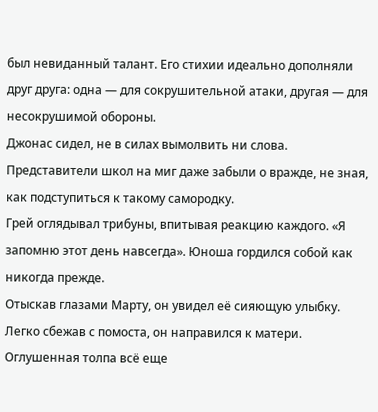был невиданный талант. Его стихии идеально дополняли друг друга: одна — для сокрушительной атаки, другая — для несокрушимой обороны.
Джонас сидел, не в силах вымолвить ни слова. Представители школ на миг даже забыли о вражде, не зная, как подступиться к такому самородку.
Грей оглядывал трибуны, впитывая реакцию каждого. «Я запомню этот день навсегда». Юноша гордился собой как никогда прежде.
Отыскав глазами Марту, он увидел её сияющую улыбку. Легко сбежав с помоста, он направился к матери.
Оглушенная толпа всё еще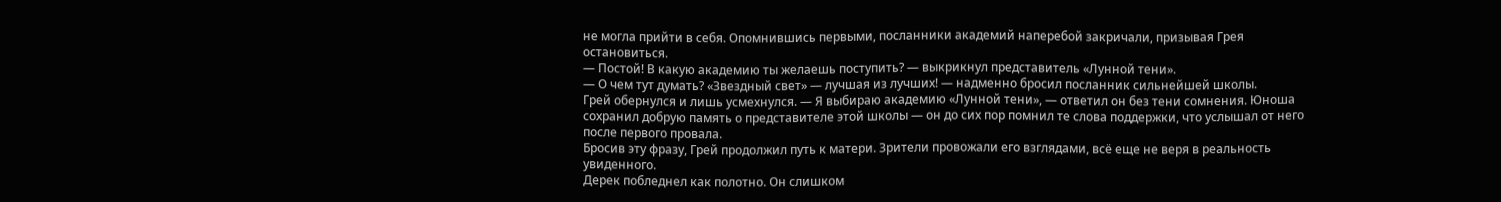не могла прийти в себя. Опомнившись первыми, посланники академий наперебой закричали, призывая Грея остановиться.
— Постой! В какую академию ты желаешь поступить? — выкрикнул представитель «Лунной тени».
— О чем тут думать? «Звездный свет» — лучшая из лучших! — надменно бросил посланник сильнейшей школы.
Грей обернулся и лишь усмехнулся. — Я выбираю академию «Лунной тени», — ответил он без тени сомнения. Юноша сохранил добрую память о представителе этой школы — он до сих пор помнил те слова поддержки, что услышал от него после первого провала.
Бросив эту фразу, Грей продолжил путь к матери. Зрители провожали его взглядами, всё еще не веря в реальность увиденного.
Дерек побледнел как полотно. Он слишком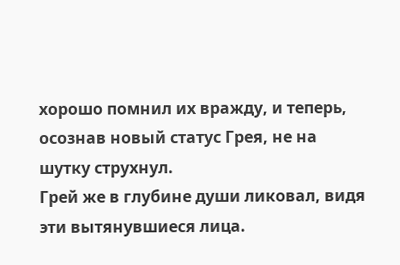хорошо помнил их вражду, и теперь, осознав новый статус Грея, не на шутку струхнул.
Грей же в глубине души ликовал, видя эти вытянувшиеся лица.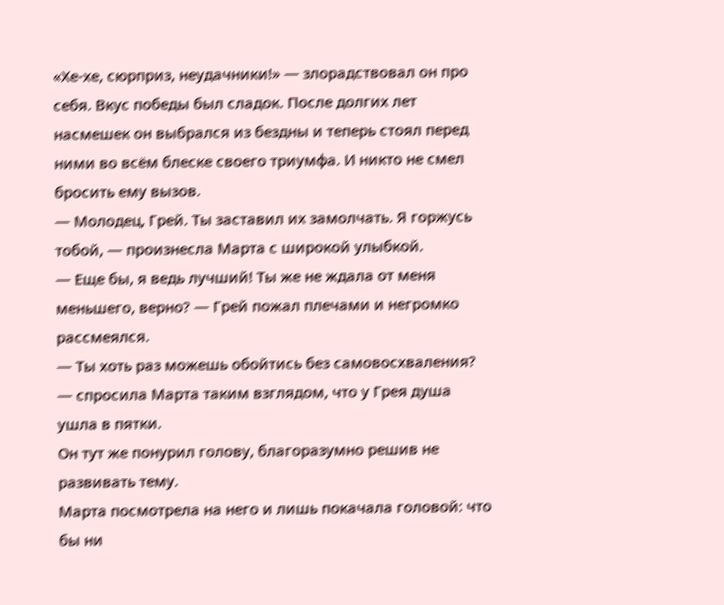«Хе-хе, сюрприз, неудачники!» — злорадствовал он про себя. Вкус победы был сладок. После долгих лет насмешек он выбрался из бездны и теперь стоял перед ними во всём блеске своего триумфа. И никто не смел бросить ему вызов.
— Молодец, Грей. Ты заставил их замолчать. Я горжусь тобой, — произнесла Марта с широкой улыбкой.
— Еще бы, я ведь лучший! Ты же не ждала от меня меньшего, верно? — Грей пожал плечами и негромко рассмеялся.
— Ты хоть раз можешь обойтись без самовосхваления? — спросила Марта таким взглядом, что у Грея душа ушла в пятки.
Он тут же понурил голову, благоразумно решив не развивать тему.
Марта посмотрела на него и лишь покачала головой: что бы ни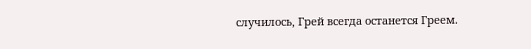случилось, Грей всегда останется Греем.